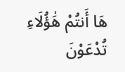هَا أَنتُمْ هَٰؤُلَاءِ تُدْعَوْنَ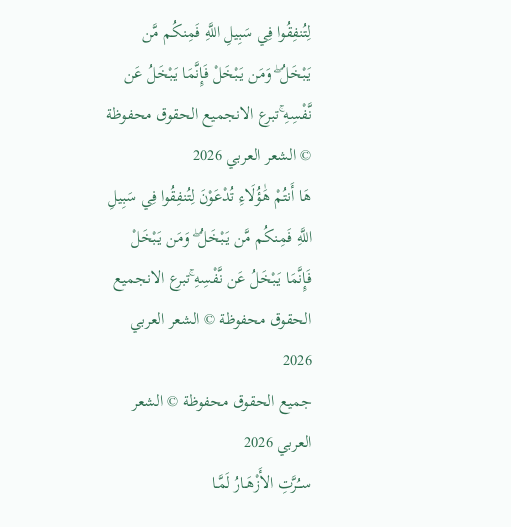لِتُنفِقُوا فِي سَبِيلِ اللَّهِ فَمِنكُم مَّن يَبْخَلُ ۖ وَمَن يَبْخَلْ فَإِنَّمَا يَبْخَلُ عَن نَّفْسِهِ ۚتبرع الانجميع الحقوق محفوظة © الشعر العربي 2026
هَا أَنتُمْ هَٰؤُلَاءِ تُدْعَوْنَ لِتُنفِقُوا فِي سَبِيلِ اللَّهِ فَمِنكُم مَّن يَبْخَلُ ۖ وَمَن يَبْخَلْ فَإِنَّمَا يَبْخَلُ عَن نَّفْسِهِ ۚتبرع الانجميع الحقوق محفوظة © الشعر العربي 2026
جميع الحقوق محفوظة © الشعر العربي 2026
ســُرَّتِ الأَزْهَـارُ لَمَّـا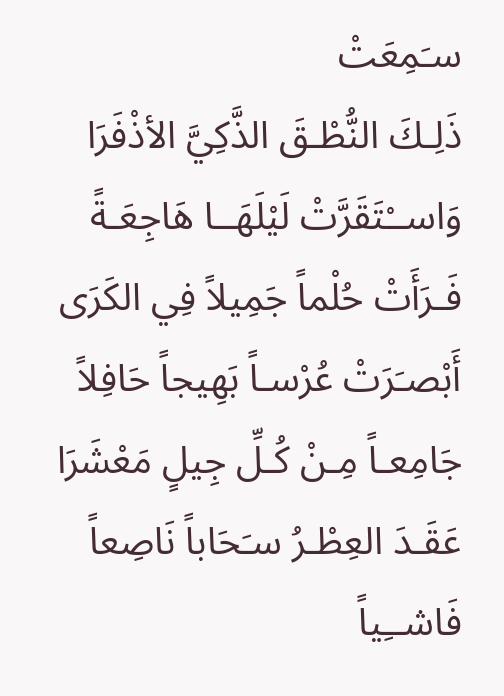سـَمِعَتْ
ذَلِـكَ النُّطْـقَ الذَّكِيَّ الأذْفَرَا
وَاســْتَقَرَّتْ لَيْلَهَــا هَاجِعَـةً
فَـرَأَتْ حُلْماً جَمِيلاً فِي الكَرَى
أَبْصـَرَتْ عُرْسـاً بَهِيجاً حَافِلاً
جَامِعـاً مِـنْ كُـلِّ جِيلٍ مَعْشَرَا
عَقَـدَ العِطْـرُ سـَحَاباً نَاصِعاً
فَاشــِياً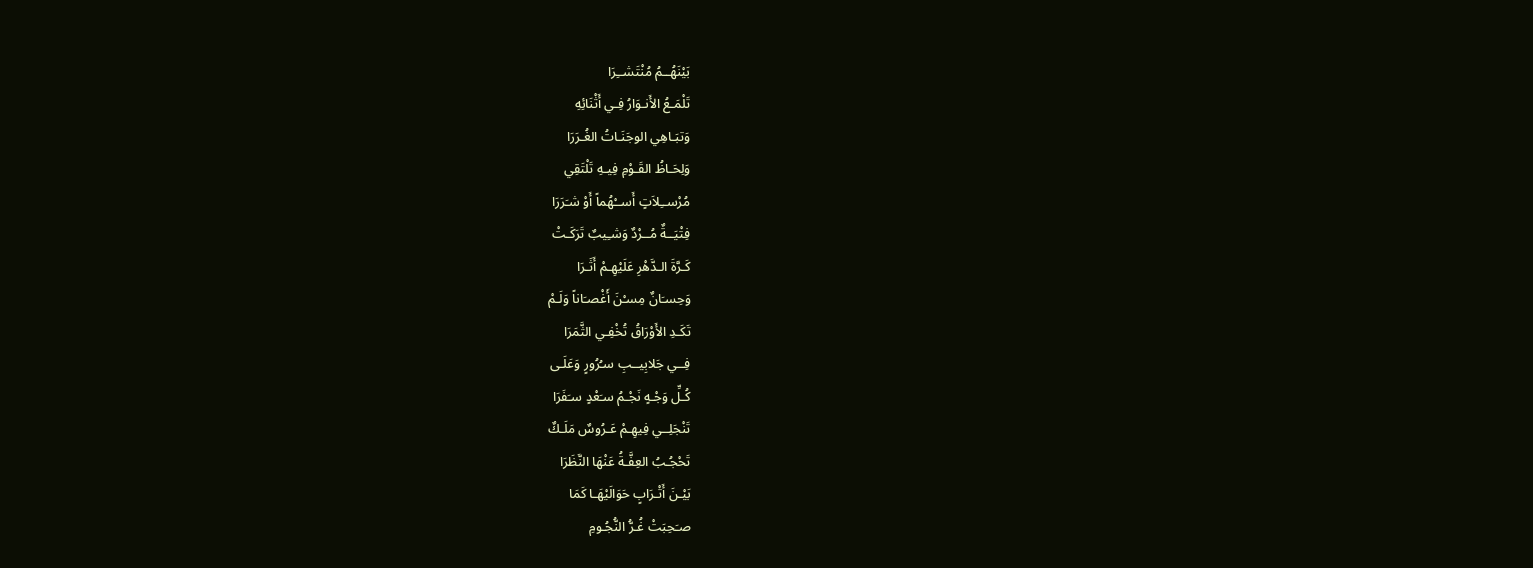بَيْنَهُــمُ مُنْتَشــِرَا
تَلْمَـعُ الأَنـوَارُ فِـي أَثْنَائِهِ
وَتبَـاهِي الوجَنَـاتُ الغُـرَرَا
وَلِحَـاظُ القَـوْمِ فِيـهِ تَلْتَقِي
مُرْســِلاَتٍ أَســْهُماً أَوْ شـَرَرَا
فِتْيَــةٌ مُــرْدٌ وَشـِيبٌ تَرَكَـتْ
كَـرَّةَ الـدَّهْرِ عَلَيْهِـمْ أَثَـرَا
وَحِسـَانٌ مِسـْنَ أَغْصـَاناً وَلَـمْ
تَكَـدِ الأَوْرَاقُ تُخْفِـي الثَّمَرَا
فِــي جَلابِيــبِ سـُرُورٍ وَعَلَـى
كُـلِّ وَجْـهٍ نَجْـمُ سـَعْدٍ سـَفَرَا
تَنْجَلِــي فِيهِـمْ عَـرُوسٌ مَلَـكٌ
تَحْجُـبُ العِفَّـةُ عَنْهَا النَّظَرَا
بَيْـنَ أَتْـرَابٍ حَوَالَيْهَـا كَمَا
صـَحِبَتْ غُـرُّ النُّجُـومِ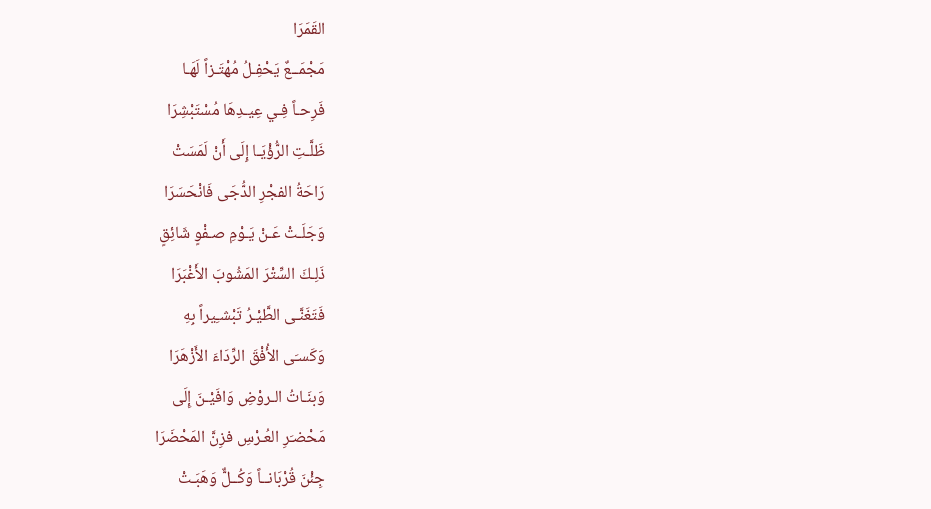القَمَرَا
مَجْمَــعٌ يَحْفِـلُ مُهْتَـزاً لَهَـا
فَرِحـاً فِـي عِيـدِهَا مُسْتَبْشِرَا
ظَلَّـتِ الرُّؤْيَـا إِلَى أَنْ لَمَسَتْ
رَاحَةُ الفجْرِ الدُّجَى فَانْحَسَرَا
وَجَلَـتْ عَـنْ يَـوْمِ صـفْوٍ شَائِقٍ
ذَلِـكَ السِّتْرَ المَشُوبَ الأَغْبَرَا
فَتَغَنَّـى الطَّيْـرُ تَبْشـِيراً بِهِ
وَكَسـَى الأُفْقَ الرِّدَاءَ الأَزْهَرَا
وَبنَـاتُ الـروْضِ وَافَيْـنَ إِلَى
مَحْضـَرِ العُـرْسِ فزِنَّ المَحْضَرَا
جِئْنَ قُرْبَانــاً وَكُــلٌّ وَهَبَـتْ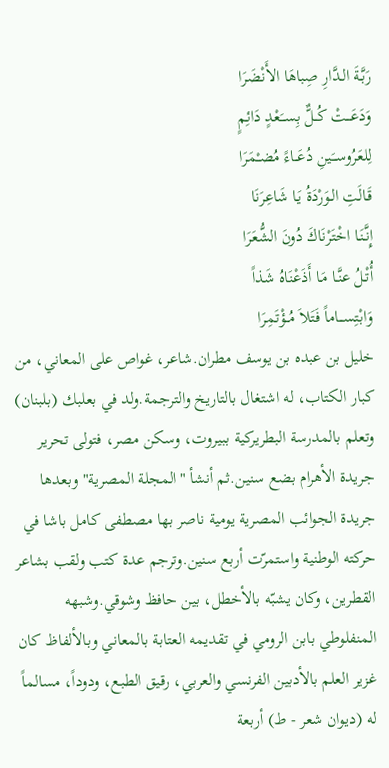رَبَّـةَ الـدَّارِ صِباهَا الأَنْضَرَا
وَدَعَـــتْ كُــلٌّ بِســَعْدٍ دَائِمٍ
لِلعَرُوســَينِ دُعَــاءً مُضـْمَرَا
قَـالَتِ الـوَرْدَةُ يَـا شَاعِرَنَا
إِنَّنَـا اخْتَرْنَاكَ دُونَ الشُّعَرَا
أُتْـلُ عنَّـا مَـا أَذَعْنَاهُ شَذاً
وَابْتِســـاماً فَتَلاَ مُــؤْتَمِرَا
خليل بن عبده بن يوسف مطران.شاعر، غواص على المعاني، من كبار الكتاب، له اشتغال بالتاريخ والترجمة.ولد في بعلبك (بلبنان) وتعلم بالمدرسة البطريركية ببيروت، وسكن مصر، فتولى تحرير جريدة الأهرام بضع سنين.ثم أنشأ "المجلة المصرية" وبعدها جريدة الجوائب المصرية يومية ناصر بها مصطفى كامل باشا في حركته الوطنية واستمرّت أربع سنين.وترجم عدة كتب ولقب بشاعر القطرين، وكان يشبّه بالأخطل، بين حافظ وشوقي.وشبهه المنفلوطي بابن الرومي في تقديمه العتابة بالمعاني وبالألفاظ كان غزير العلم بالأدبين الفرنسي والعربي، رقيق الطبع، ودوداً، مسالماً له (ديوان شعر - ط) أربعة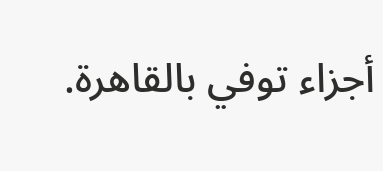أجزاء توفي بالقاهرة.